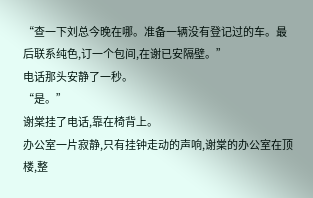“查一下刘总今晚在哪。准备一辆没有登记过的车。最后联系纯色,订一个包间,在谢已安隔壁。”
电话那头安静了一秒。
“是。”
谢棠挂了电话,靠在椅背上。
办公室一片寂静,只有挂钟走动的声响,谢棠的办公室在顶楼,整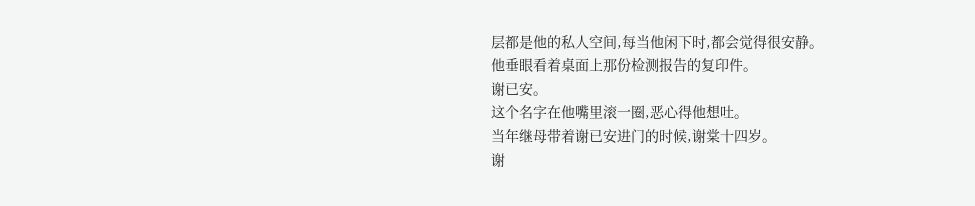层都是他的私人空间,每当他闲下时,都会觉得很安静。
他垂眼看着桌面上那份检测报告的复印件。
谢已安。
这个名字在他嘴里滚一圈,恶心得他想吐。
当年继母带着谢已安进门的时候,谢棠十四岁。
谢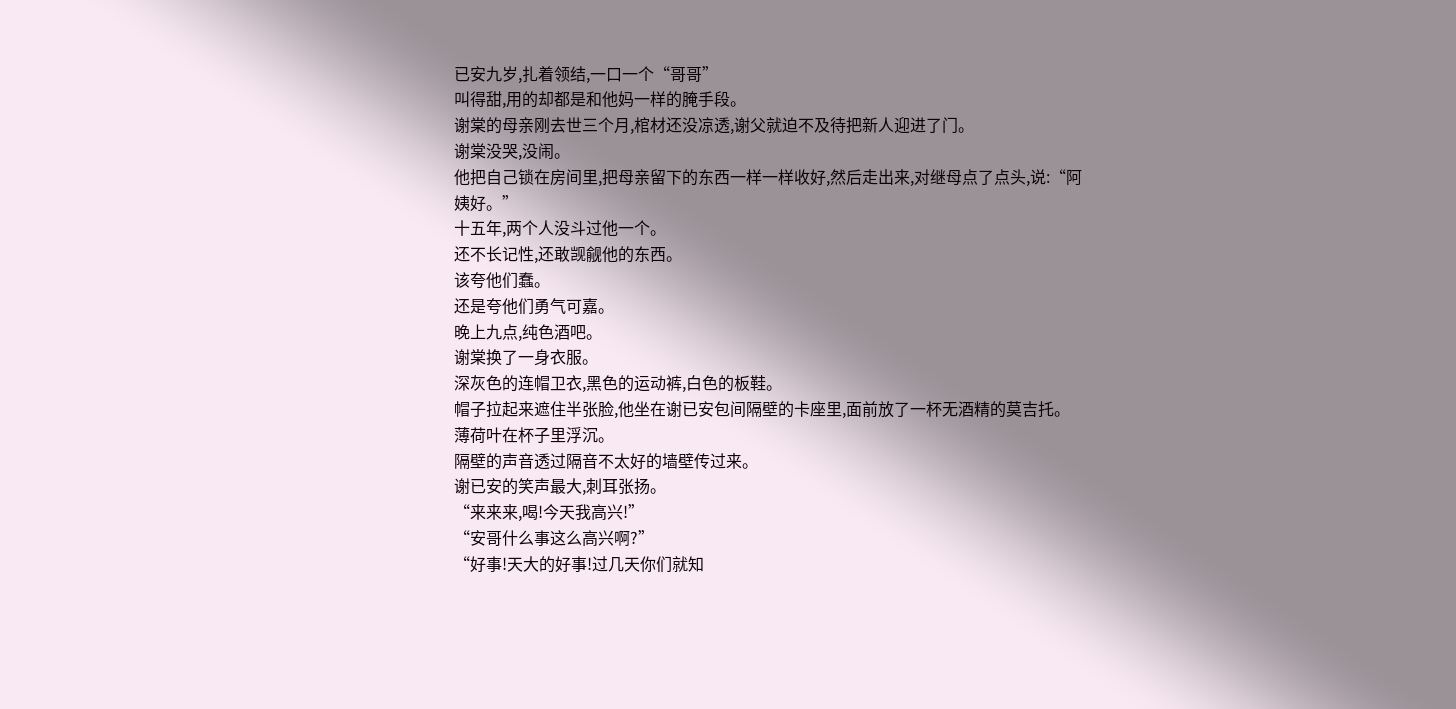已安九岁,扎着领结,一口一个“哥哥”
叫得甜,用的却都是和他妈一样的腌手段。
谢棠的母亲刚去世三个月,棺材还没凉透,谢父就迫不及待把新人迎进了门。
谢棠没哭,没闹。
他把自己锁在房间里,把母亲留下的东西一样一样收好,然后走出来,对继母点了点头,说:“阿姨好。”
十五年,两个人没斗过他一个。
还不长记性,还敢觊觎他的东西。
该夸他们蠢。
还是夸他们勇气可嘉。
晚上九点,纯色酒吧。
谢棠换了一身衣服。
深灰色的连帽卫衣,黑色的运动裤,白色的板鞋。
帽子拉起来遮住半张脸,他坐在谢已安包间隔壁的卡座里,面前放了一杯无酒精的莫吉托。
薄荷叶在杯子里浮沉。
隔壁的声音透过隔音不太好的墙壁传过来。
谢已安的笑声最大,刺耳张扬。
“来来来,喝!今天我高兴!”
“安哥什么事这么高兴啊?”
“好事!天大的好事!过几天你们就知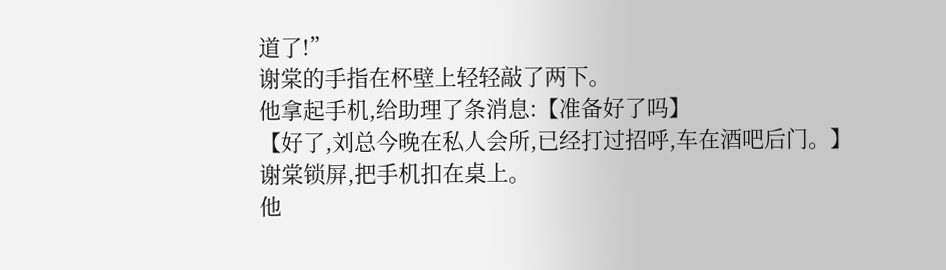道了!”
谢棠的手指在杯壁上轻轻敲了两下。
他拿起手机,给助理了条消息:【准备好了吗】
【好了,刘总今晚在私人会所,已经打过招呼,车在酒吧后门。】
谢棠锁屏,把手机扣在桌上。
他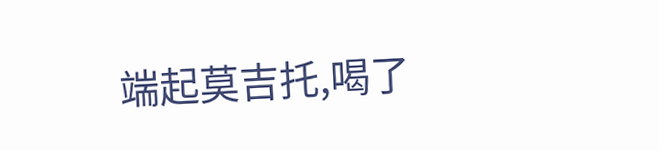端起莫吉托,喝了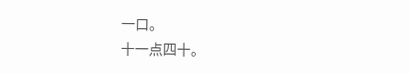一口。
十一点四十。